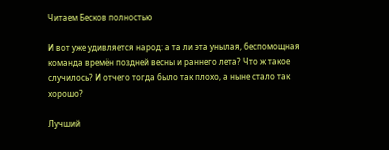Читаем Бесков полностью

И вот уже удивляется народ: а та ли эта унылая, беспомощная команда времён поздней весны и раннего лета? Что ж такое случилось? И отчего тогда было так плохо, а ныне стало так хорошо?

Лучший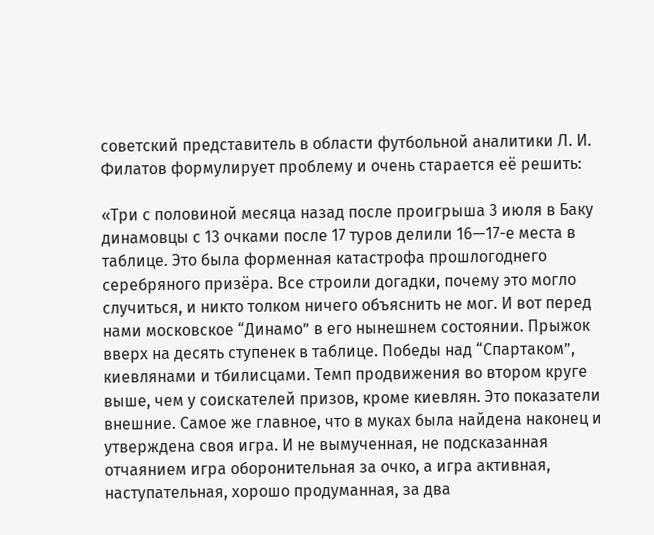советский представитель в области футбольной аналитики Л. И. Филатов формулирует проблему и очень старается её решить:

«Три с половиной месяца назад после проигрыша 3 июля в Баку динамовцы с 13 очками после 17 туров делили 16—17-е места в таблице. Это была форменная катастрофа прошлогоднего серебряного призёра. Все строили догадки, почему это могло случиться, и никто толком ничего объяснить не мог. И вот перед нами московское “Динамо” в его нынешнем состоянии. Прыжок вверх на десять ступенек в таблице. Победы над “Спартаком”, киевлянами и тбилисцами. Темп продвижения во втором круге выше, чем у соискателей призов, кроме киевлян. Это показатели внешние. Самое же главное, что в муках была найдена наконец и утверждена своя игра. И не вымученная, не подсказанная отчаянием игра оборонительная за очко, а игра активная, наступательная, хорошо продуманная, за два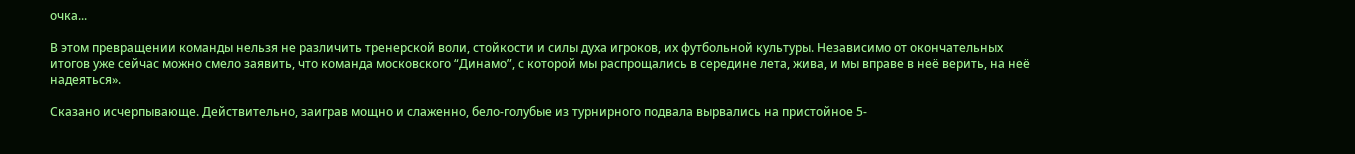очка...

В этом превращении команды нельзя не различить тренерской воли, стойкости и силы духа игроков, их футбольной культуры. Независимо от окончательных итогов уже сейчас можно смело заявить, что команда московского “Динамо”, с которой мы распрощались в середине лета, жива, и мы вправе в неё верить, на неё надеяться».

Сказано исчерпывающе. Действительно, заиграв мощно и слаженно, бело-голубые из турнирного подвала вырвались на пристойное 5-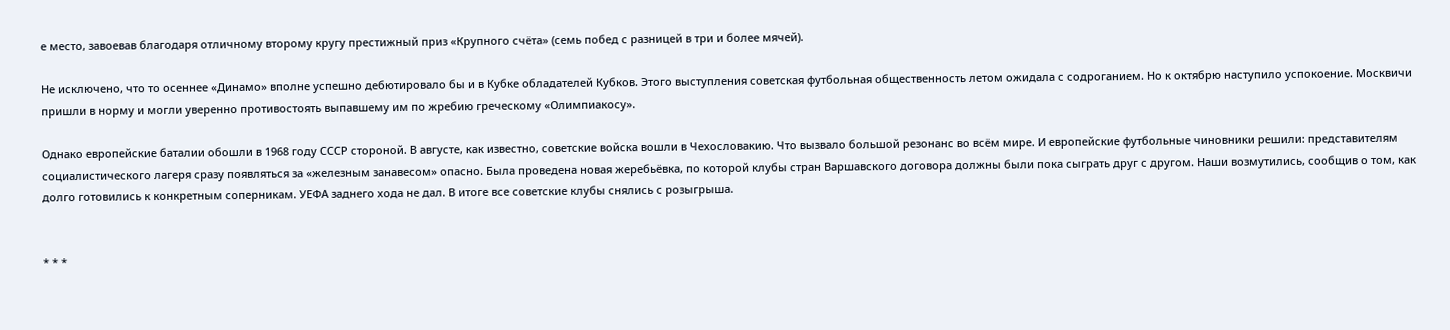е место, завоевав благодаря отличному второму кругу престижный приз «Крупного счёта» (семь побед с разницей в три и более мячей).

Не исключено, что то осеннее «Динамо» вполне успешно дебютировало бы и в Кубке обладателей Кубков. Этого выступления советская футбольная общественность летом ожидала с содроганием. Но к октябрю наступило успокоение. Москвичи пришли в норму и могли уверенно противостоять выпавшему им по жребию греческому «Олимпиакосу».

Однако европейские баталии обошли в 1968 году СССР стороной. В августе, как известно, советские войска вошли в Чехословакию. Что вызвало большой резонанс во всём мире. И европейские футбольные чиновники решили: представителям социалистического лагеря сразу появляться за «железным занавесом» опасно. Была проведена новая жеребьёвка, по которой клубы стран Варшавского договора должны были пока сыграть друг с другом. Наши возмутились, сообщив о том, как долго готовились к конкретным соперникам. УЕФА заднего хода не дал. В итоге все советские клубы снялись с розыгрыша.


* * *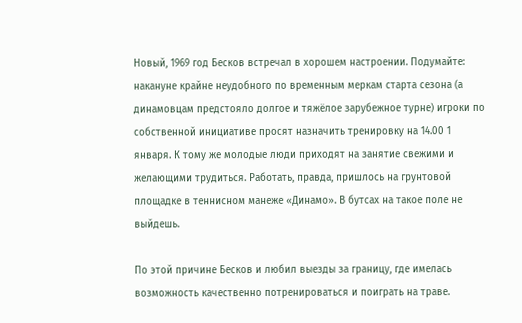Новый, 1969 год Бесков встречал в хорошем настроении. Подумайте: накануне крайне неудобного по временным меркам старта сезона (а динамовцам предстояло долгое и тяжёлое зарубежное турне) игроки по собственной инициативе просят назначить тренировку на 14.00 1 января. К тому же молодые люди приходят на занятие свежими и желающими трудиться. Работать, правда, пришлось на грунтовой площадке в теннисном манеже «Динамо». В бутсах на такое поле не выйдешь.

По этой причине Бесков и любил выезды за границу, где имелась возможность качественно потренироваться и поиграть на траве.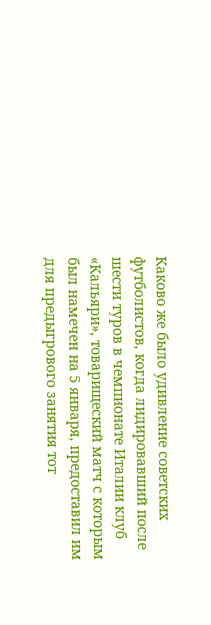Каково же было удивление советских футболистов, когда лидировавший после шести туров в чемпионате Италии клуб «Кальяри», товарищеский матч с которым был намечен на 5 января, предоставил им для предыгрового занятия тот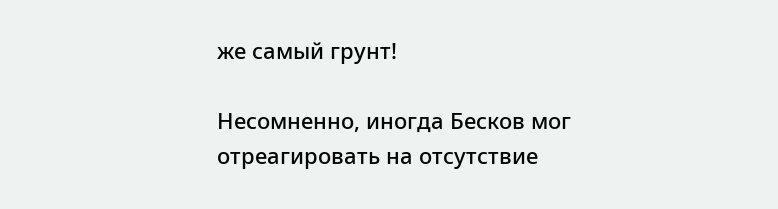же самый грунт!

Несомненно, иногда Бесков мог отреагировать на отсутствие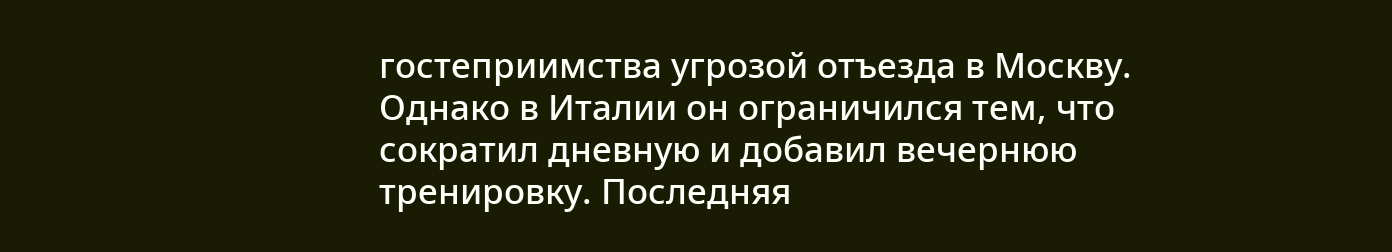гостеприимства угрозой отъезда в Москву. Однако в Италии он ограничился тем, что сократил дневную и добавил вечернюю тренировку. Последняя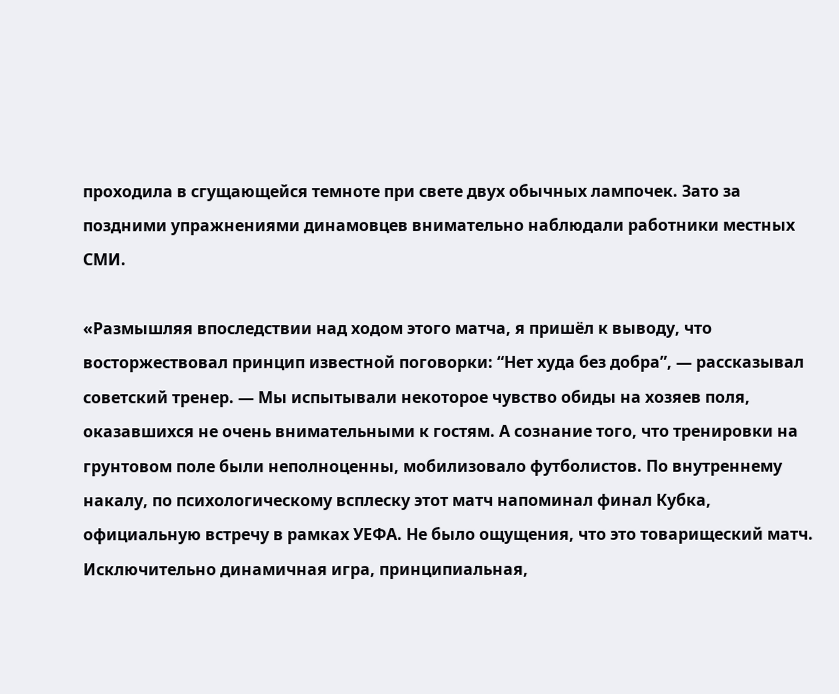проходила в сгущающейся темноте при свете двух обычных лампочек. Зато за поздними упражнениями динамовцев внимательно наблюдали работники местных СМИ.

«Размышляя впоследствии над ходом этого матча, я пришёл к выводу, что восторжествовал принцип известной поговорки: “Нет худа без добра”, — рассказывал советский тренер. — Мы испытывали некоторое чувство обиды на хозяев поля, оказавшихся не очень внимательными к гостям. А сознание того, что тренировки на грунтовом поле были неполноценны, мобилизовало футболистов. По внутреннему накалу, по психологическому всплеску этот матч напоминал финал Кубка, официальную встречу в рамках УЕФА. Не было ощущения, что это товарищеский матч. Исключительно динамичная игра, принципиальная,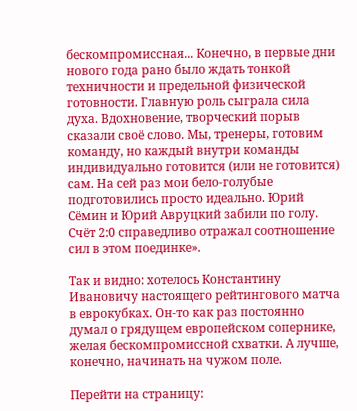бескомпромиссная... Конечно, в первые дни нового года рано было ждать тонкой техничности и предельной физической готовности. Главную роль сыграла сила духа. Вдохновение, творческий порыв сказали своё слово. Мы, тренеры, готовим команду, но каждый внутри команды индивидуально готовится (или не готовится) сам. На сей раз мои бело-голубые подготовились просто идеально. Юрий Сёмин и Юрий Авруцкий забили по голу. Счёт 2:0 справедливо отражал соотношение сил в этом поединке».

Так и видно: хотелось Константину Ивановичу настоящего рейтингового матча в еврокубках. Он-то как раз постоянно думал о грядущем европейском сопернике, желая бескомпромиссной схватки. А лучше, конечно, начинать на чужом поле.

Перейти на страницу: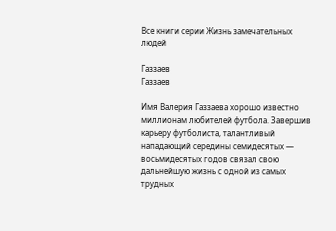Все книги серии Жизнь замечательных людей

Газзаев
Газзаев

Имя Валерия Газзаева хорошо известно миллионам любителей футбола. Завершив карьеру футболиста, талантливый нападающий середины семидесятых — восьмидесятых годов связал свою дальнейшую жизнь с одной из самых трудных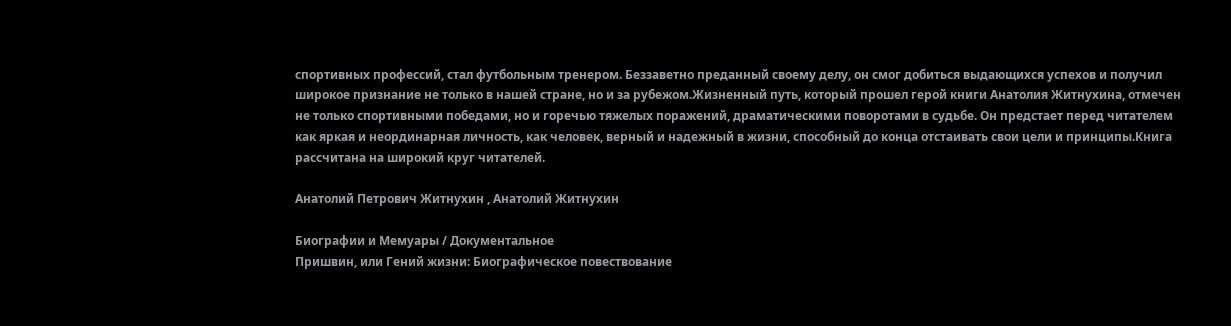спортивных профессий, стал футбольным тренером. Беззаветно преданный своему делу, он смог добиться выдающихся успехов и получил широкое признание не только в нашей стране, но и за рубежом.Жизненный путь, который прошел герой книги Анатолия Житнухина, отмечен не только спортивными победами, но и горечью тяжелых поражений, драматическими поворотами в судьбе. Он предстает перед читателем как яркая и неординарная личность, как человек, верный и надежный в жизни, способный до конца отстаивать свои цели и принципы.Книга рассчитана на широкий круг читателей.

Анатолий Петрович Житнухин , Анатолий Житнухин

Биографии и Мемуары / Документальное
Пришвин, или Гений жизни: Биографическое повествование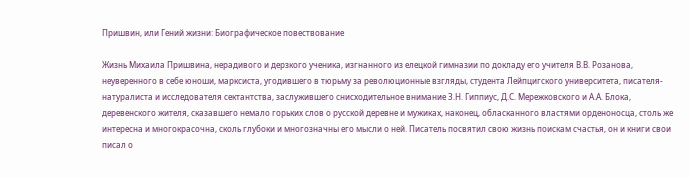Пришвин, или Гений жизни: Биографическое повествование

Жизнь Михаила Пришвина, нерадивого и дерзкого ученика, изгнанного из елецкой гимназии по докладу его учителя В.В. Розанова, неуверенного в себе юноши, марксиста, угодившего в тюрьму за революционные взгляды, студента Лейпцигского университета, писателя-натуралиста и исследователя сектантства, заслужившего снисходительное внимание З.Н. Гиппиус, Д.С. Мережковского и А.А. Блока, деревенского жителя, сказавшего немало горьких слов о русской деревне и мужиках, наконец, обласканного властями орденоносца, столь же интересна и многокрасочна, сколь глубоки и многозначны его мысли о ней. Писатель посвятил свою жизнь поискам счастья, он и книги свои писал о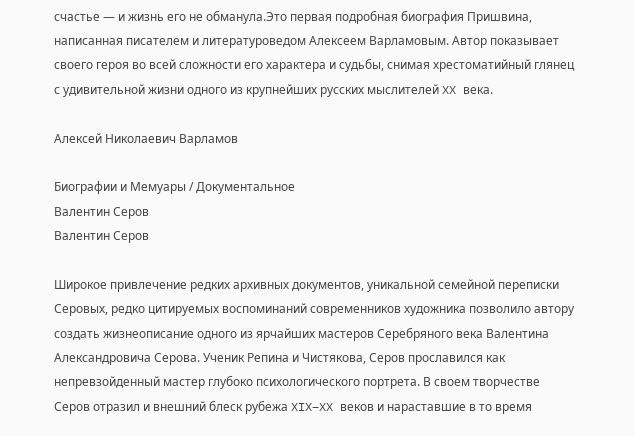счастье — и жизнь его не обманула.Это первая подробная биография Пришвина, написанная писателем и литературоведом Алексеем Варламовым. Автор показывает своего героя во всей сложности его характера и судьбы, снимая хрестоматийный глянец с удивительной жизни одного из крупнейших русских мыслителей XX века.

Алексей Николаевич Варламов

Биографии и Мемуары / Документальное
Валентин Серов
Валентин Серов

Широкое привлечение редких архивных документов, уникальной семейной переписки Серовых, редко цитируемых воспоминаний современников художника позволило автору создать жизнеописание одного из ярчайших мастеров Серебряного века Валентина Александровича Серова. Ученик Репина и Чистякова, Серов прославился как непревзойденный мастер глубоко психологического портрета. В своем творчестве Серов отразил и внешний блеск рубежа XIX–XX веков и нараставшие в то время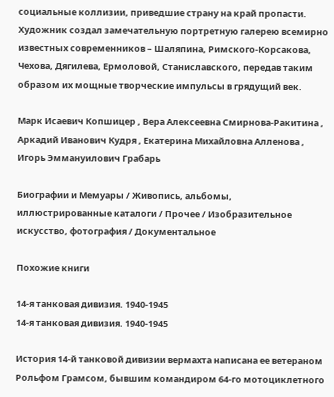социальные коллизии, приведшие страну на край пропасти. Художник создал замечательную портретную галерею всемирно известных современников – Шаляпина, Римского-Корсакова, Чехова, Дягилева, Ермоловой, Станиславского, передав таким образом их мощные творческие импульсы в грядущий век.

Марк Исаевич Копшицер , Вера Алексеевна Смирнова-Ракитина , Аркадий Иванович Кудря , Екатерина Михайловна Алленова , Игорь Эммануилович Грабарь

Биографии и Мемуары / Живопись, альбомы, иллюстрированные каталоги / Прочее / Изобразительное искусство, фотография / Документальное

Похожие книги

14-я танковая дивизия. 1940-1945
14-я танковая дивизия. 1940-1945

История 14-й танковой дивизии вермахта написана ее ветераном Рольфом Грамсом, бывшим командиром 64-го мотоциклетного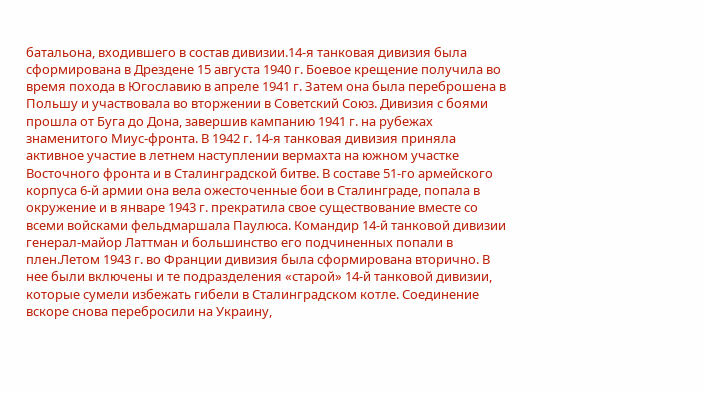батальона, входившего в состав дивизии.14-я танковая дивизия была сформирована в Дрездене 15 августа 1940 г. Боевое крещение получила во время похода в Югославию в апреле 1941 г. Затем она была переброшена в Польшу и участвовала во вторжении в Советский Союз. Дивизия с боями прошла от Буга до Дона, завершив кампанию 1941 г. на рубежах знаменитого Миус-фронта. В 1942 г. 14-я танковая дивизия приняла активное участие в летнем наступлении вермахта на южном участке Восточного фронта и в Сталинградской битве. В составе 51-го армейского корпуса 6-й армии она вела ожесточенные бои в Сталинграде, попала в окружение и в январе 1943 г. прекратила свое существование вместе со всеми войсками фельдмаршала Паулюса. Командир 14-й танковой дивизии генерал-майор Латтман и большинство его подчиненных попали в плен.Летом 1943 г. во Франции дивизия была сформирована вторично. В нее были включены и те подразделения «старой» 14-й танковой дивизии, которые сумели избежать гибели в Сталинградском котле. Соединение вскоре снова перебросили на Украину,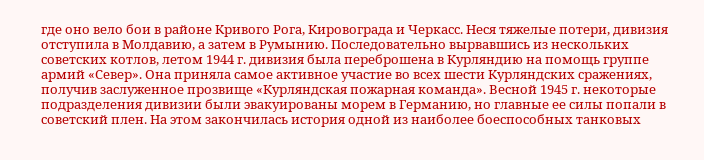где оно вело бои в районе Кривого Рога, Кировограда и Черкасс. Неся тяжелые потери, дивизия отступила в Молдавию, а затем в Румынию. Последовательно вырвавшись из нескольких советских котлов, летом 1944 г. дивизия была переброшена в Курляндию на помощь группе армий «Север». Она приняла самое активное участие во всех шести Курляндских сражениях, получив заслуженное прозвище «Курляндская пожарная команда». Весной 1945 г. некоторые подразделения дивизии были эвакуированы морем в Германию, но главные ее силы попали в советский плен. На этом закончилась история одной из наиболее боеспособных танковых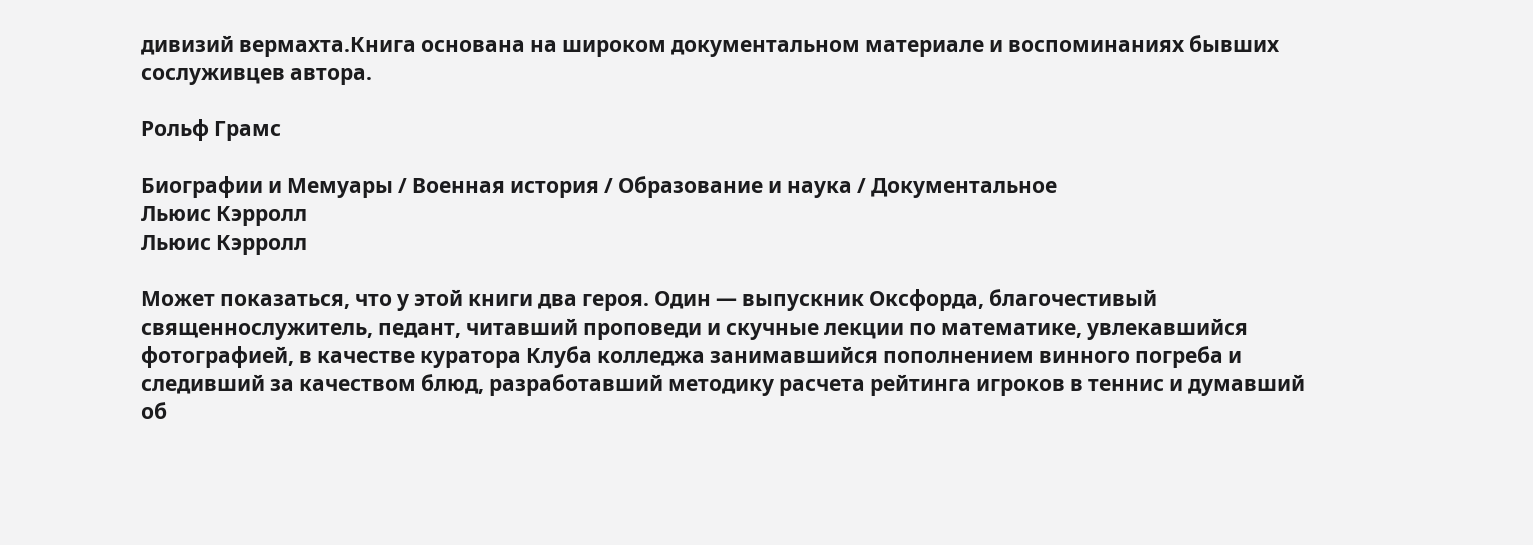дивизий вермахта.Книга основана на широком документальном материале и воспоминаниях бывших сослуживцев автора.

Рольф Грамс

Биографии и Мемуары / Военная история / Образование и наука / Документальное
Льюис Кэрролл
Льюис Кэрролл

Может показаться, что у этой книги два героя. Один — выпускник Оксфорда, благочестивый священнослужитель, педант, читавший проповеди и скучные лекции по математике, увлекавшийся фотографией, в качестве куратора Клуба колледжа занимавшийся пополнением винного погреба и следивший за качеством блюд, разработавший методику расчета рейтинга игроков в теннис и думавший об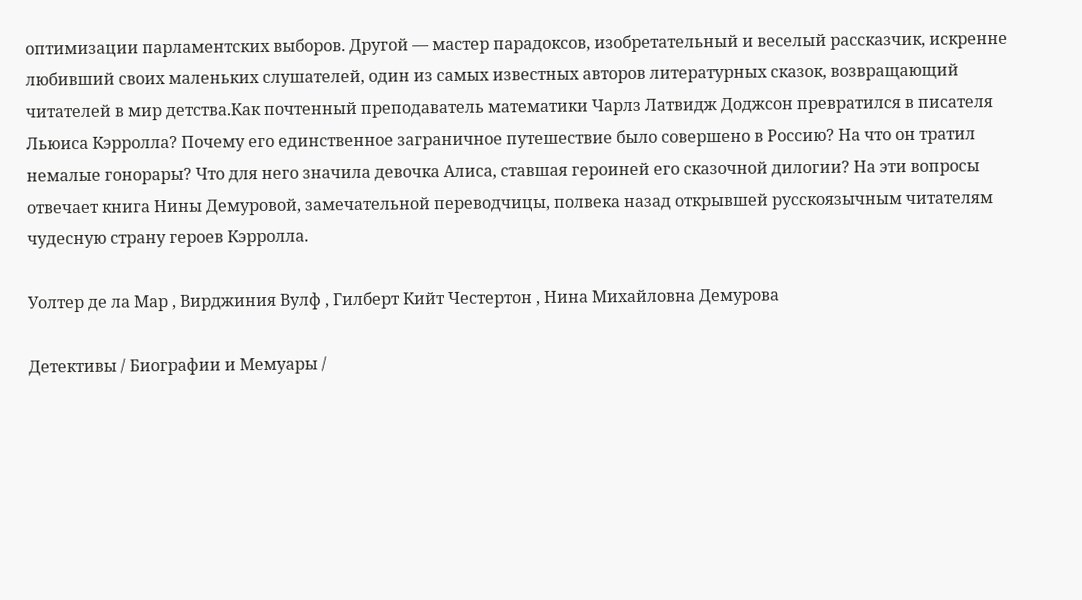оптимизации парламентских выборов. Другой — мастер парадоксов, изобретательный и веселый рассказчик, искренне любивший своих маленьких слушателей, один из самых известных авторов литературных сказок, возвращающий читателей в мир детства.Как почтенный преподаватель математики Чарлз Латвидж Доджсон превратился в писателя Льюиса Кэрролла? Почему его единственное заграничное путешествие было совершено в Россию? На что он тратил немалые гонорары? Что для него значила девочка Алиса, ставшая героиней его сказочной дилогии? На эти вопросы отвечает книга Нины Демуровой, замечательной переводчицы, полвека назад открывшей русскоязычным читателям чудесную страну героев Кэрролла.

Уолтер де ла Мар , Вирджиния Вулф , Гилберт Кийт Честертон , Нина Михайловна Демурова

Детективы / Биографии и Мемуары /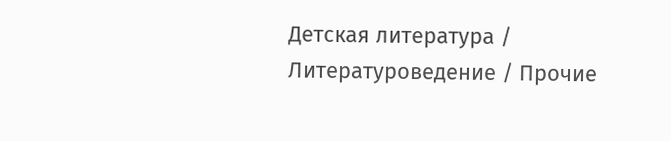Детская литература / Литературоведение / Прочие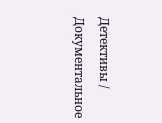Детективы / Документальное